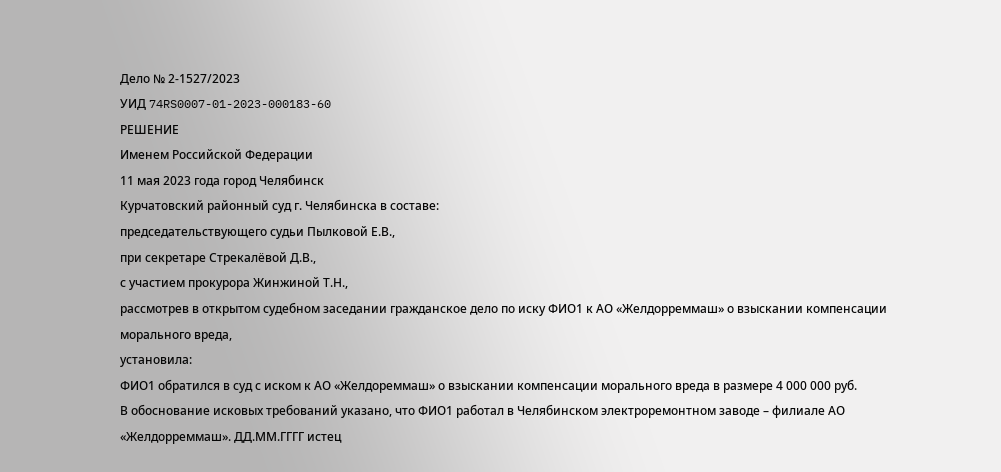Дело № 2-1527/2023
УИД 74RS0007-01-2023-000183-60
РЕШЕНИЕ
Именем Российской Федерации
11 мая 2023 года город Челябинск
Курчатовский районный суд г. Челябинска в составе:
председательствующего судьи Пылковой Е.В.,
при секретаре Стрекалёвой Д.В.,
с участием прокурора Жинжиной Т.Н.,
рассмотрев в открытом судебном заседании гражданское дело по иску ФИО1 к АО «Желдорреммаш» о взыскании компенсации морального вреда,
установила:
ФИО1 обратился в суд с иском к АО «Желдореммаш» о взыскании компенсации морального вреда в размере 4 000 000 руб.
В обоснование исковых требований указано, что ФИО1 работал в Челябинском электроремонтном заводе – филиале АО «Желдорреммаш». ДД.ММ.ГГГГ истец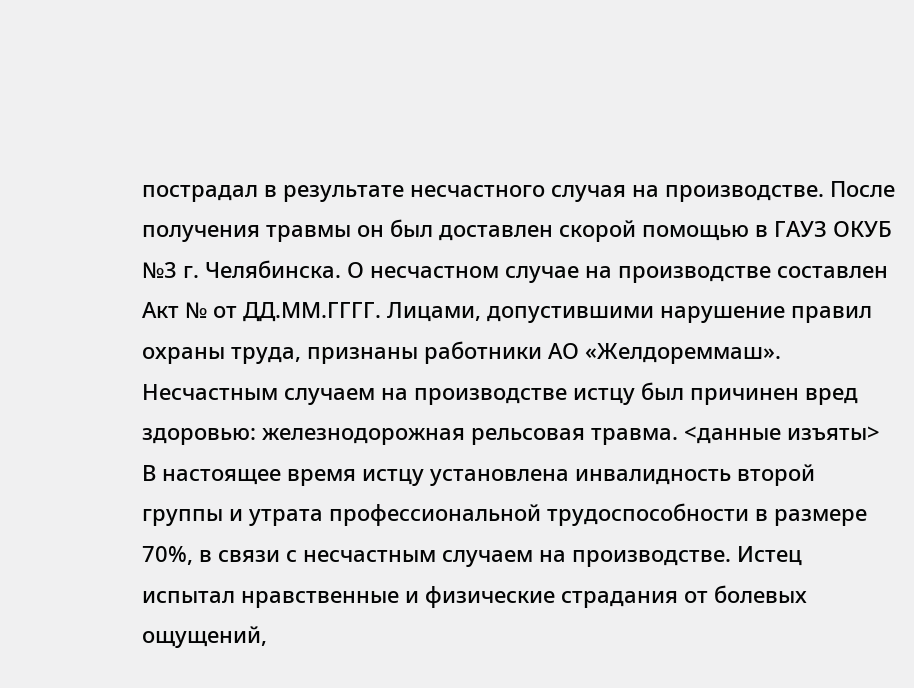пострадал в результате несчастного случая на производстве. После получения травмы он был доставлен скорой помощью в ГАУЗ ОКУБ №3 г. Челябинска. О несчастном случае на производстве составлен Акт № от ДД.ММ.ГГГГ. Лицами, допустившими нарушение правил охраны труда, признаны работники АО «Желдореммаш». Несчастным случаем на производстве истцу был причинен вред здоровью: железнодорожная рельсовая травма. <данные изъяты> В настоящее время истцу установлена инвалидность второй группы и утрата профессиональной трудоспособности в размере 70%, в связи с несчастным случаем на производстве. Истец испытал нравственные и физические страдания от болевых ощущений,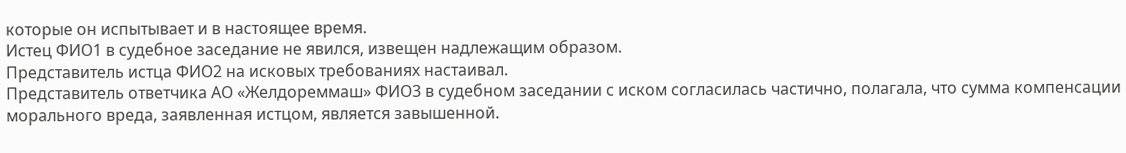которые он испытывает и в настоящее время.
Истец ФИО1 в судебное заседание не явился, извещен надлежащим образом.
Представитель истца ФИО2 на исковых требованиях настаивал.
Представитель ответчика АО «Желдореммаш» ФИО3 в судебном заседании с иском согласилась частично, полагала, что сумма компенсации морального вреда, заявленная истцом, является завышенной.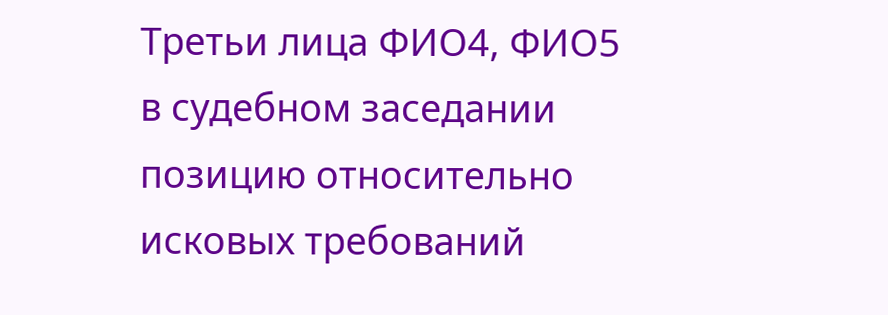Третьи лица ФИО4, ФИО5 в судебном заседании позицию относительно исковых требований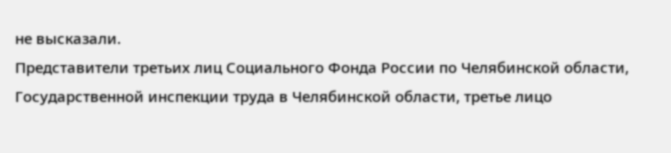не высказали.
Представители третьих лиц Социального Фонда России по Челябинской области, Государственной инспекции труда в Челябинской области, третье лицо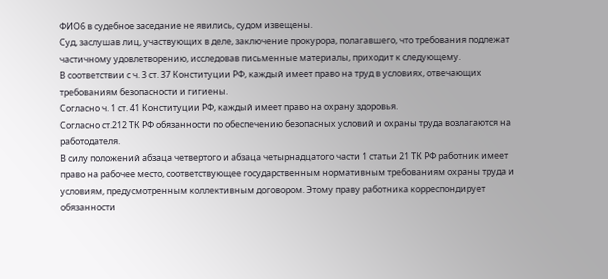ФИО6 в судебное заседание не явились, судом извещены.
Суд, заслушав лиц, участвующих в деле, заключение прокурора, полагавшего, что требования подлежат частичному удовлетворению, исследовав письменные материалы, приходит к следующему.
В соответствии с ч. 3 ст. 37 Конституции РФ, каждый имеет право на труд в условиях, отвечающих требованиям безопасности и гигиены.
Согласно ч. 1 ст. 41 Конституции РФ, каждый имеет право на охрану здоровья.
Согласно ст.212 ТК РФ обязанности по обеспечению безопасных условий и охраны труда возлагаются на работодателя.
В силу положений абзаца четвертого и абзаца четырнадцатого части 1 статьи 21 ТК РФ работник имеет право на рабочее место, соответствующее государственным нормативным требованиям охраны труда и условиям, предусмотренным коллективным договором. Этому праву работника корреспондирует обязанности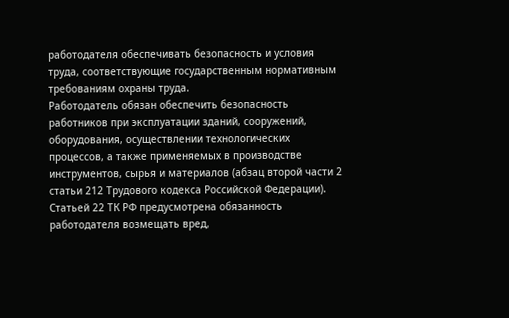работодателя обеспечивать безопасность и условия труда, соответствующие государственным нормативным требованиям охраны труда.
Работодатель обязан обеспечить безопасность работников при эксплуатации зданий, сооружений, оборудования, осуществлении технологических процессов, а также применяемых в производстве инструментов, сырья и материалов (абзац второй части 2 статьи 212 Трудового кодекса Российской Федерации).
Статьей 22 ТК РФ предусмотрена обязанность работодателя возмещать вред,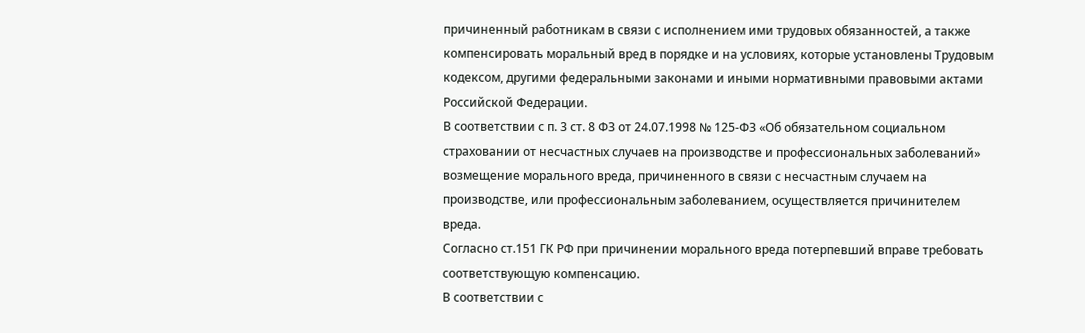причиненный работникам в связи с исполнением ими трудовых обязанностей, а также компенсировать моральный вред в порядке и на условиях, которые установлены Трудовым кодексом, другими федеральными законами и иными нормативными правовыми актами Российской Федерации.
В соответствии с п. 3 ст. 8 ФЗ от 24.07.1998 № 125-ФЗ «Об обязательном социальном страховании от несчастных случаев на производстве и профессиональных заболеваний» возмещение морального вреда, причиненного в связи с несчастным случаем на производстве, или профессиональным заболеванием, осуществляется причинителем вреда.
Согласно ст.151 ГК РФ при причинении морального вреда потерпевший вправе требовать соответствующую компенсацию.
В соответствии с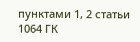пунктами 1, 2 статьи 1064 ГК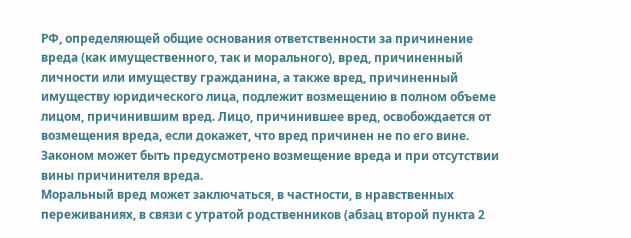РФ, определяющей общие основания ответственности за причинение вреда (как имущественного, так и морального), вред, причиненный личности или имуществу гражданина, а также вред, причиненный имуществу юридического лица, подлежит возмещению в полном объеме лицом, причинившим вред. Лицо, причинившее вред, освобождается от возмещения вреда, если докажет, что вред причинен не по его вине. Законом может быть предусмотрено возмещение вреда и при отсутствии вины причинителя вреда.
Моральный вред может заключаться, в частности, в нравственных переживаниях, в связи с утратой родственников (абзац второй пункта 2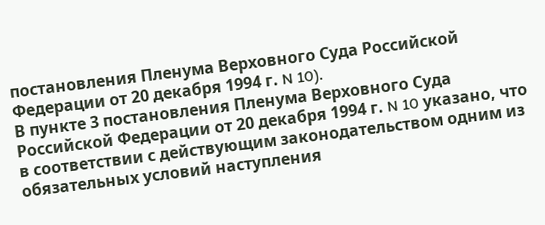постановления Пленума Верховного Суда Российской Федерации от 20 декабря 1994 г. N 10).
В пункте 3 постановления Пленума Верховного Суда Российской Федерации от 20 декабря 1994 г. N 10 указано, что в соответствии с действующим законодательством одним из обязательных условий наступления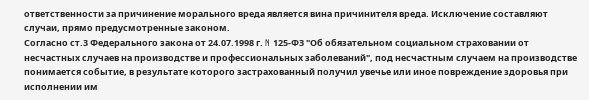ответственности за причинение морального вреда является вина причинителя вреда. Исключение составляют случаи, прямо предусмотренные законом.
Согласно ст.3 Федерального закона от 24.07.1998 г. N 125-ФЗ "Об обязательном социальном страховании от несчастных случаев на производстве и профессиональных заболеваний", под несчастным случаем на производстве понимается событие, в результате которого застрахованный получил увечье или иное повреждение здоровья при исполнении им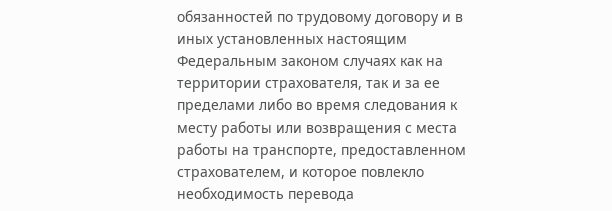обязанностей по трудовому договору и в иных установленных настоящим Федеральным законом случаях как на территории страхователя, так и за ее пределами либо во время следования к месту работы или возвращения с места работы на транспорте, предоставленном страхователем, и которое повлекло необходимость перевода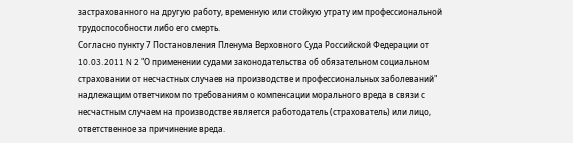застрахованного на другую работу, временную или стойкую утрату им профессиональной трудоспособности либо его смерть.
Согласно пункту 7 Постановления Пленума Верховного Суда Российской Федерации от 10.03.2011 N 2 "О применении судами законодательства об обязательном социальном страховании от несчастных случаев на производстве и профессиональных заболеваний" надлежащим ответчиком по требованиям о компенсации морального вреда в связи с несчастным случаем на производстве является работодатель (страхователь) или лицо, ответственное за причинение вреда.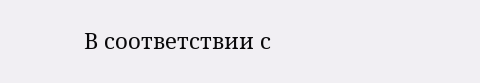В соответствии с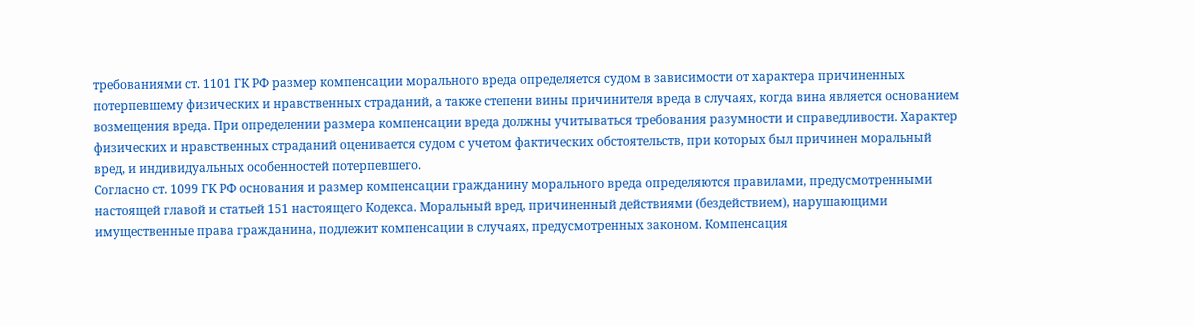требованиями ст. 1101 ГК РФ размер компенсации морального вреда определяется судом в зависимости от характера причиненных потерпевшему физических и нравственных страданий, а также степени вины причинителя вреда в случаях, когда вина является основанием возмещения вреда. При определении размера компенсации вреда должны учитываться требования разумности и справедливости. Характер физических и нравственных страданий оценивается судом с учетом фактических обстоятельств, при которых был причинен моральный вред, и индивидуальных особенностей потерпевшего.
Согласно ст. 1099 ГК РФ основания и размер компенсации гражданину морального вреда определяются правилами, предусмотренными настоящей главой и статьей 151 настоящего Кодекса. Моральный вред, причиненный действиями (бездействием), нарушающими имущественные права гражданина, подлежит компенсации в случаях, предусмотренных законом. Компенсация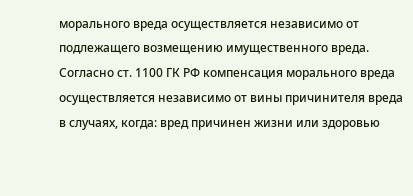морального вреда осуществляется независимо от подлежащего возмещению имущественного вреда.
Согласно ст. 1100 ГК РФ компенсация морального вреда осуществляется независимо от вины причинителя вреда в случаях, когда: вред причинен жизни или здоровью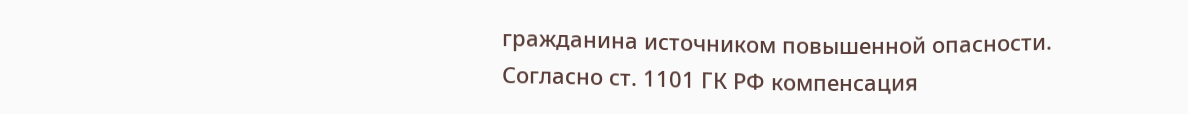гражданина источником повышенной опасности.
Согласно ст. 1101 ГК РФ компенсация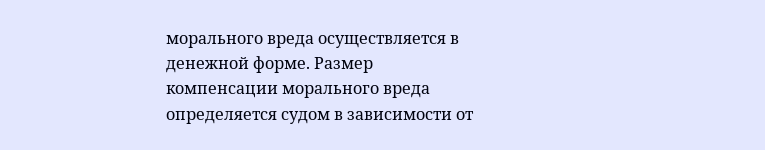морального вреда осуществляется в денежной форме. Размер компенсации морального вреда определяется судом в зависимости от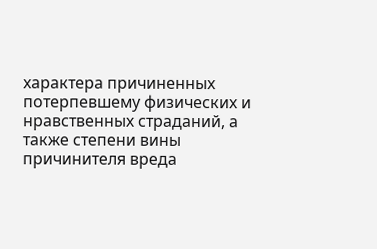характера причиненных потерпевшему физических и нравственных страданий, а также степени вины причинителя вреда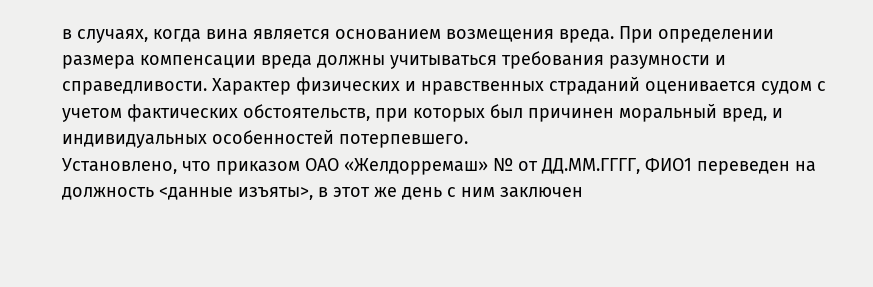в случаях, когда вина является основанием возмещения вреда. При определении размера компенсации вреда должны учитываться требования разумности и справедливости. Характер физических и нравственных страданий оценивается судом с учетом фактических обстоятельств, при которых был причинен моральный вред, и индивидуальных особенностей потерпевшего.
Установлено, что приказом ОАО «Желдорремаш» № от ДД.ММ.ГГГГ, ФИО1 переведен на должность <данные изъяты>, в этот же день с ним заключен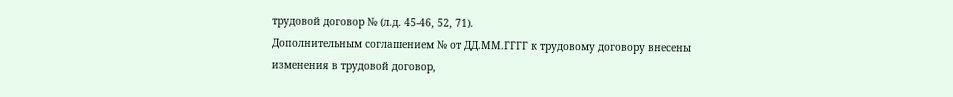трудовой договор № (л.д. 45-46, 52, 71).
Дополнительным соглашением № от ДД.ММ.ГГГГ к трудовому договору внесены изменения в трудовой договор,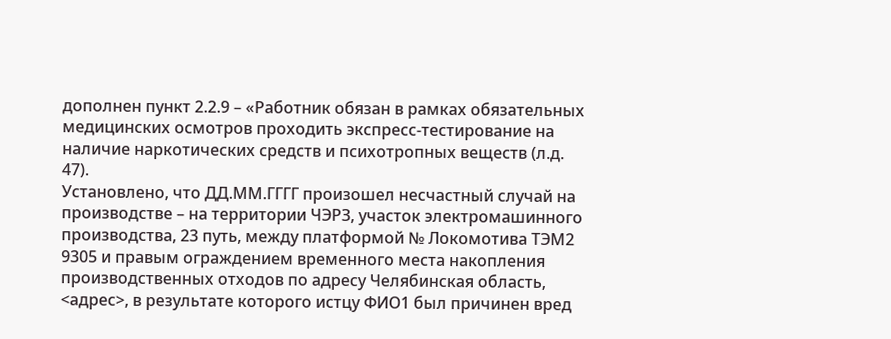дополнен пункт 2.2.9 – «Работник обязан в рамках обязательных медицинских осмотров проходить экспресс-тестирование на наличие наркотических средств и психотропных веществ (л.д. 47).
Установлено, что ДД.ММ.ГГГГ произошел несчастный случай на производстве – на территории ЧЭРЗ, участок электромашинного производства, 23 путь, между платформой № Локомотива ТЭМ2 9305 и правым ограждением временного места накопления производственных отходов по адресу Челябинская область, <адрес>, в результате которого истцу ФИО1 был причинен вред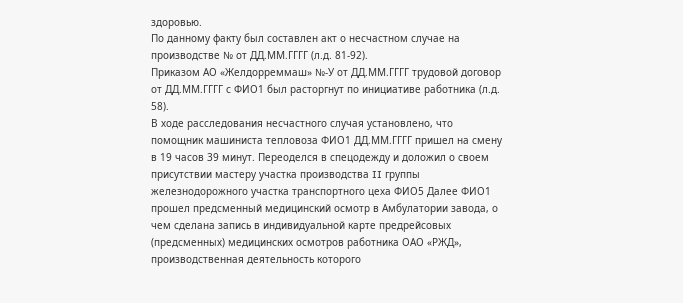здоровью.
По данному факту был составлен акт о несчастном случае на производстве № от ДД.ММ.ГГГГ (л.д. 81-92).
Приказом АО «Желдорреммаш» №-У от ДД.ММ.ГГГГ трудовой договор от ДД.ММ.ГГГГ с ФИО1 был расторгнут по инициативе работника (л.д. 58).
В ходе расследования несчастного случая установлено, что помощник машиниста тепловоза ФИО1 ДД.ММ.ГГГГ пришел на смену в 19 часов 39 минут. Переоделся в спецодежду и доложил о своем присутствии мастеру участка производства II группы железнодорожного участка транспортного цеха ФИО5 Далее ФИО1 прошел предсменный медицинский осмотр в Амбулатории завода, о чем сделана запись в индивидуальной карте предрейсовых (предсменных) медицинских осмотров работника ОАО «РЖД», производственная деятельность которого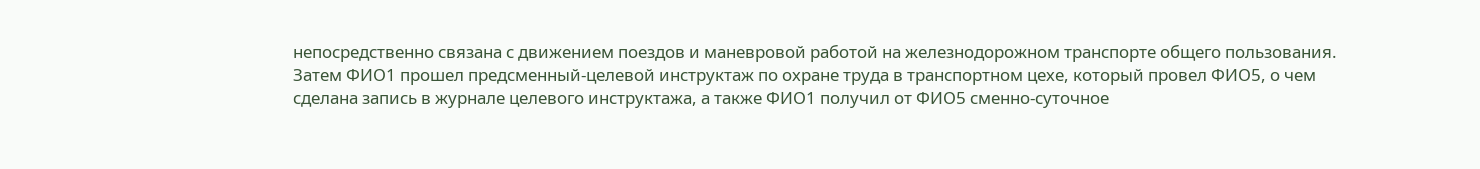непосредственно связана с движением поездов и маневровой работой на железнодорожном транспорте общего пользования.
Затем ФИО1 прошел предсменный-целевой инструктаж по охране труда в транспортном цехе, который провел ФИО5, о чем сделана запись в журнале целевого инструктажа, а также ФИО1 получил от ФИО5 сменно-суточное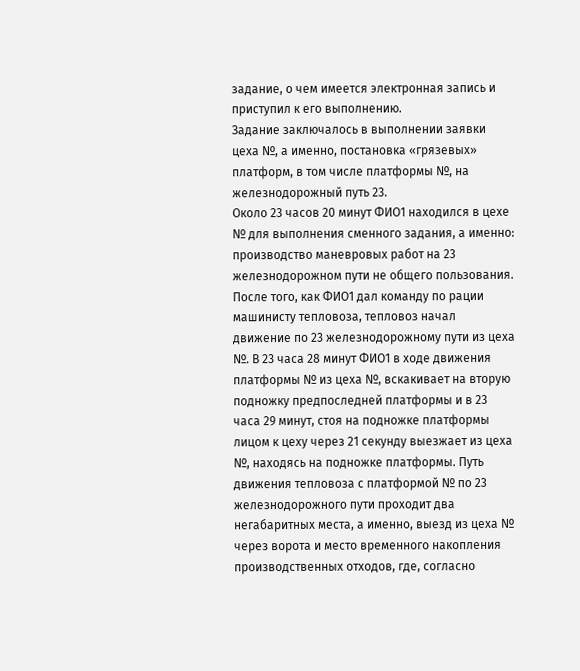задание, о чем имеется электронная запись и приступил к его выполнению.
Задание заключалось в выполнении заявки цеха №, а именно, постановка «грязевых» платформ, в том числе платформы №, на железнодорожный путь 23.
Около 23 часов 20 минут ФИО1 находился в цехе № для выполнения сменного задания, а именно: производство маневровых работ на 23 железнодорожном пути не общего пользования.
После того, как ФИО1 дал команду по рации машинисту тепловоза, тепловоз начал движение по 23 железнодорожному пути из цеха №. В 23 часа 28 минут ФИО1 в ходе движения платформы № из цеха №, вскакивает на вторую подножку предпоследней платформы и в 23 часа 29 минут, стоя на подножке платформы лицом к цеху через 21 секунду выезжает из цеха №, находясь на подножке платформы. Путь движения тепловоза с платформой № по 23 железнодорожного пути проходит два негабаритных места, а именно, выезд из цеха № через ворота и место временного накопления производственных отходов, где, согласно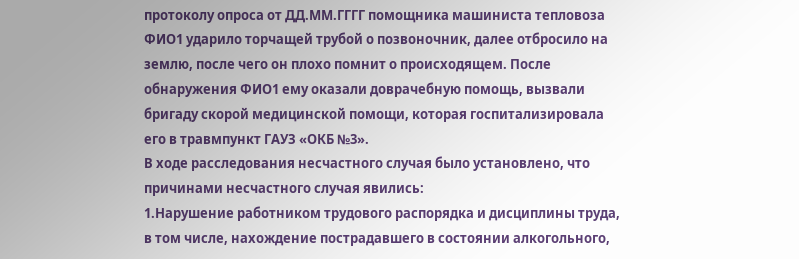протоколу опроса от ДД.ММ.ГГГГ помощника машиниста тепловоза ФИО1 ударило торчащей трубой о позвоночник, далее отбросило на землю, после чего он плохо помнит о происходящем. После обнаружения ФИО1 ему оказали доврачебную помощь, вызвали бригаду скорой медицинской помощи, которая госпитализировала его в травмпункт ГАУЗ «ОКБ №3».
В ходе расследования несчастного случая было установлено, что причинами несчастного случая явились:
1.Нарушение работником трудового распорядка и дисциплины труда, в том числе, нахождение пострадавшего в состоянии алкогольного,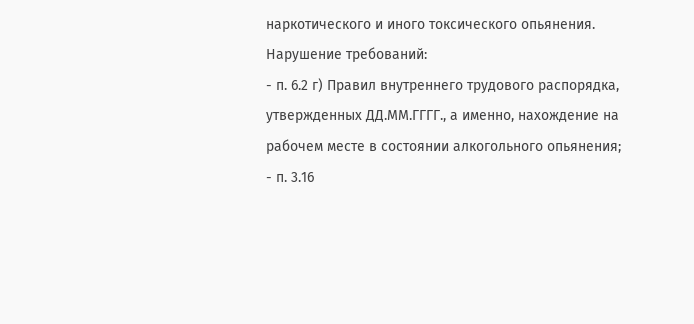наркотического и иного токсического опьянения.
Нарушение требований:
- п. 6.2 г) Правил внутреннего трудового распорядка, утвержденных ДД.ММ.ГГГГ., а именно, нахождение на рабочем месте в состоянии алкогольного опьянения;
- п. 3.16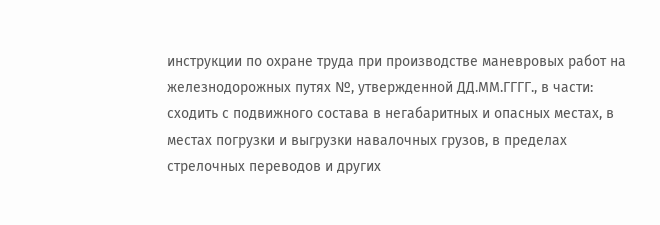инструкции по охране труда при производстве маневровых работ на железнодорожных путях №, утвержденной ДД.ММ.ГГГГ., в части: сходить с подвижного состава в негабаритных и опасных местах, в местах погрузки и выгрузки навалочных грузов, в пределах стрелочных переводов и других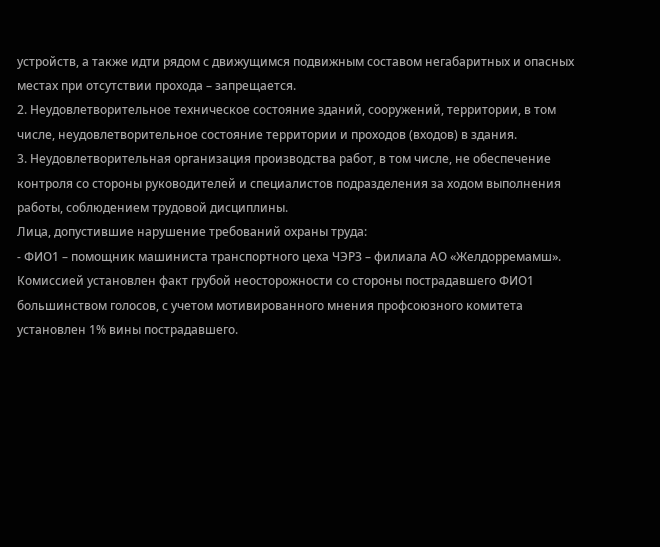устройств, а также идти рядом с движущимся подвижным составом негабаритных и опасных местах при отсутствии прохода – запрещается.
2. Неудовлетворительное техническое состояние зданий, сооружений, территории, в том числе, неудовлетворительное состояние территории и проходов (входов) в здания.
3. Неудовлетворительная организация производства работ, в том числе, не обеспечение контроля со стороны руководителей и специалистов подразделения за ходом выполнения работы, соблюдением трудовой дисциплины.
Лица, допустившие нарушение требований охраны труда:
- ФИО1 – помощник машиниста транспортного цеха ЧЭРЗ – филиала АО «Желдорремамш».
Комиссией установлен факт грубой неосторожности со стороны пострадавшего ФИО1 большинством голосов, с учетом мотивированного мнения профсоюзного комитета установлен 1% вины пострадавшего.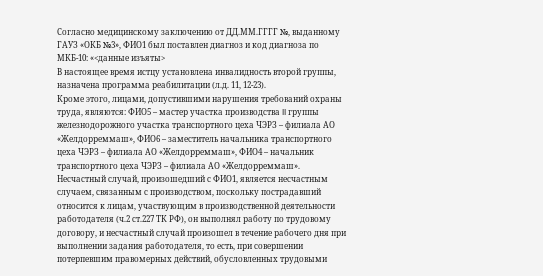Согласно медицинскому заключению от ДД.ММ.ГГГГ №, выданному ГАУЗ «ОКБ №3», ФИО1 был поставлен диагноз и код диагноза по МКБ-10: «<данные изъяты>
В настоящее время истцу установлена инвалидность второй группы, назначена программа реабилитации (л.д. 11, 12-23).
Кроме этого, лицами, допустившими нарушения требований охраны труда, являются: ФИО5 – мастер участка производства II группы железнодорожного участка транспортного цеха ЧЭРЗ – филиала АО «Желдорреммаш», ФИО6 – заместитель начальника транспортного цеха ЧЭРЗ – филиала АО «Желдорреммаш», ФИО4 – начальник транспортного цеха ЧЭРЗ – филиала АО «Желдорреммаш».
Несчастный случай, произошедший с ФИО1, является несчастным случаем, связанным с производством, поскольку пострадавший относится к лицам, участвующим в производственной деятельности работодателя (ч.2 ст.227 ТК РФ), он выполнял работу по трудовому договору, и несчастный случай произошел в течение рабочего дня при выполнении задания работодателя, то есть, при совершении потерпевшим правомерных действий, обусловленных трудовыми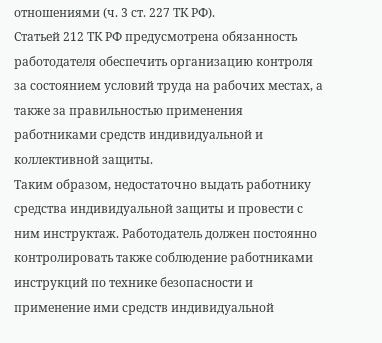отношениями (ч. 3 ст. 227 ТК РФ).
Статьей 212 ТК РФ предусмотрена обязанность работодателя обеспечить организацию контроля за состоянием условий труда на рабочих местах, а также за правильностью применения работниками средств индивидуальной и коллективной защиты.
Таким образом, недостаточно выдать работнику средства индивидуальной защиты и провести с ним инструктаж. Работодатель должен постоянно контролировать также соблюдение работниками инструкций по технике безопасности и применение ими средств индивидуальной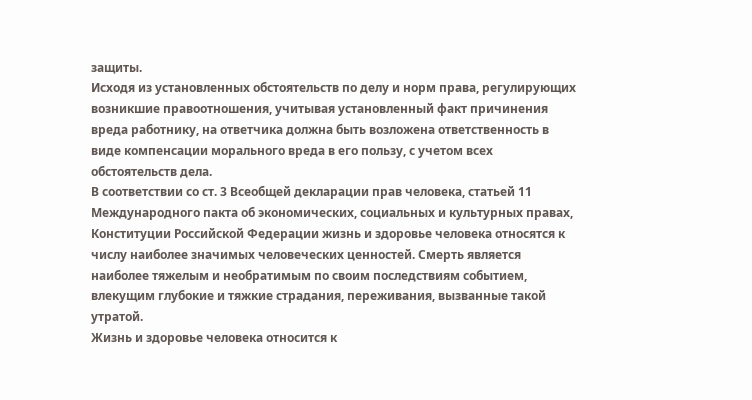защиты.
Исходя из установленных обстоятельств по делу и норм права, регулирующих возникшие правоотношения, учитывая установленный факт причинения вреда работнику, на ответчика должна быть возложена ответственность в виде компенсации морального вреда в его пользу, с учетом всех обстоятельств дела.
В соответствии со ст. 3 Всеобщей декларации прав человека, статьей 11 Международного пакта об экономических, социальных и культурных правах, Конституции Российской Федерации жизнь и здоровье человека относятся к числу наиболее значимых человеческих ценностей. Смерть является наиболее тяжелым и необратимым по своим последствиям событием, влекущим глубокие и тяжкие страдания, переживания, вызванные такой утратой.
Жизнь и здоровье человека относится к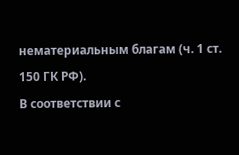нематериальным благам (ч. 1 ст. 150 ГК РФ).
В соответствии с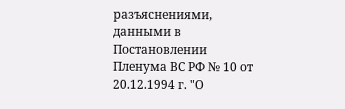разъяснениями, данными в Постановлении Пленума ВС РФ № 10 от 20.12.1994 г. "О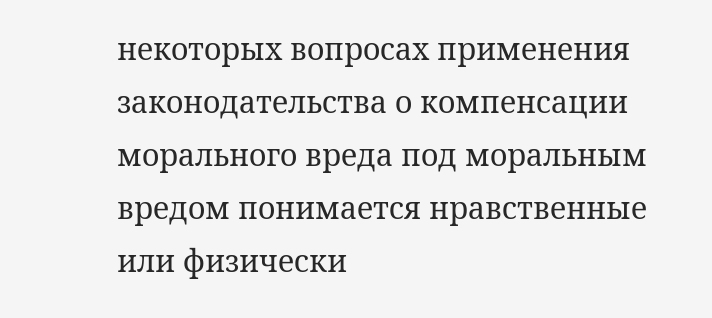некоторых вопросах применения законодательства о компенсации морального вреда под моральным вредом понимается нравственные или физически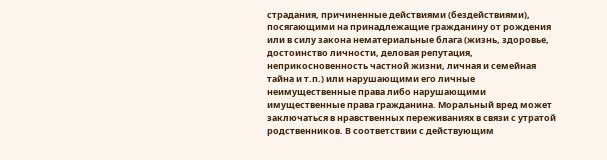страдания, причиненные действиями (бездействиями), посягающими на принадлежащие гражданину от рождения или в силу закона нематериальные блага (жизнь, здоровье, достоинство личности, деловая репутация, неприкосновенность частной жизни, личная и семейная тайна и т.п.) или нарушающими его личные неимущественные права либо нарушающими имущественные права гражданина. Моральный вред может заключаться в нравственных переживаниях в связи с утратой родственников. В соответствии с действующим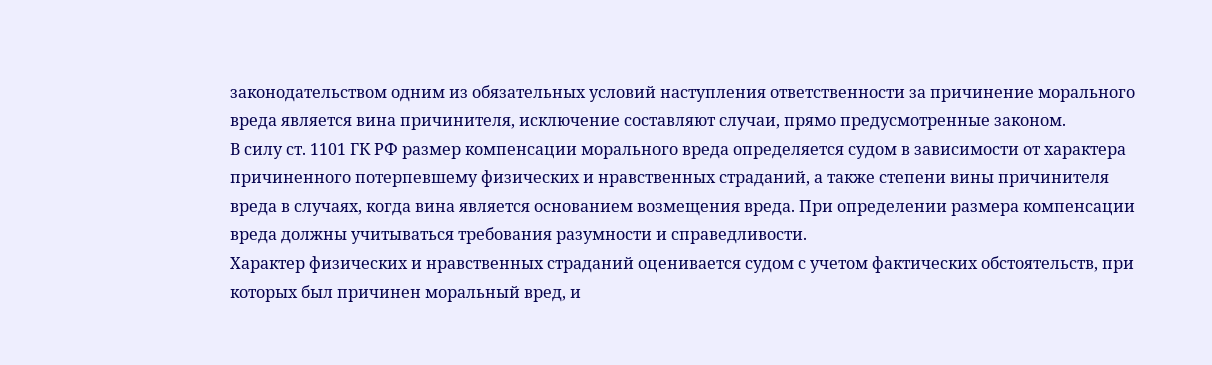законодательством одним из обязательных условий наступления ответственности за причинение морального вреда является вина причинителя, исключение составляют случаи, прямо предусмотренные законом.
В силу ст. 1101 ГК РФ размер компенсации морального вреда определяется судом в зависимости от характера причиненного потерпевшему физических и нравственных страданий, а также степени вины причинителя вреда в случаях, когда вина является основанием возмещения вреда. При определении размера компенсации вреда должны учитываться требования разумности и справедливости.
Характер физических и нравственных страданий оценивается судом с учетом фактических обстоятельств, при которых был причинен моральный вред, и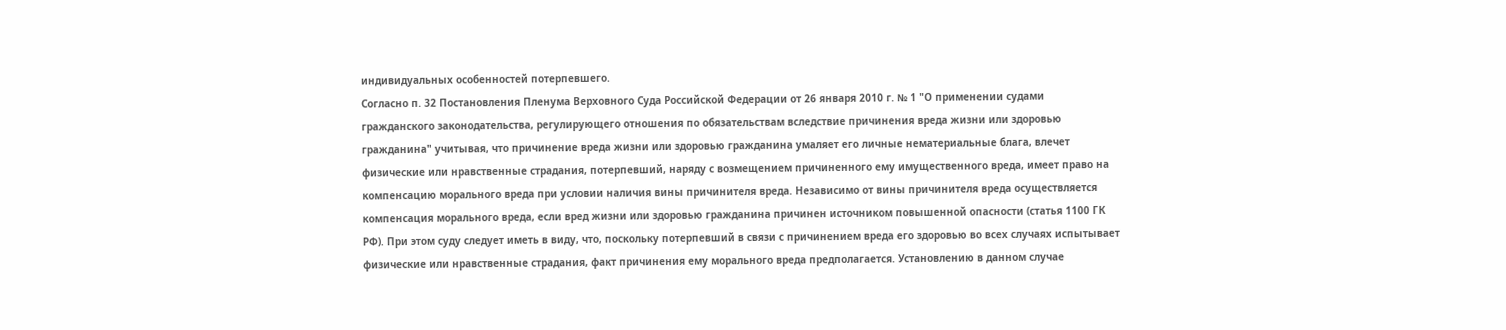индивидуальных особенностей потерпевшего.
Согласно п. 32 Постановления Пленума Верховного Суда Российской Федерации от 26 января 2010 г. № 1 "О применении судами гражданского законодательства, регулирующего отношения по обязательствам вследствие причинения вреда жизни или здоровью гражданина" учитывая, что причинение вреда жизни или здоровью гражданина умаляет его личные нематериальные блага, влечет физические или нравственные страдания, потерпевший, наряду с возмещением причиненного ему имущественного вреда, имеет право на компенсацию морального вреда при условии наличия вины причинителя вреда. Независимо от вины причинителя вреда осуществляется компенсация морального вреда, если вред жизни или здоровью гражданина причинен источником повышенной опасности (статья 1100 ГК РФ). При этом суду следует иметь в виду, что, поскольку потерпевший в связи с причинением вреда его здоровью во всех случаях испытывает физические или нравственные страдания, факт причинения ему морального вреда предполагается. Установлению в данном случае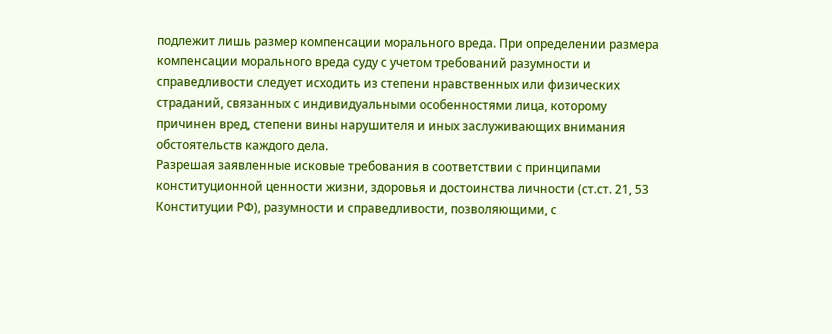подлежит лишь размер компенсации морального вреда. При определении размера компенсации морального вреда суду с учетом требований разумности и справедливости следует исходить из степени нравственных или физических страданий, связанных с индивидуальными особенностями лица, которому причинен вред, степени вины нарушителя и иных заслуживающих внимания обстоятельств каждого дела.
Разрешая заявленные исковые требования в соответствии с принципами конституционной ценности жизни, здоровья и достоинства личности (ст.ст. 21, 53 Конституции РФ), разумности и справедливости, позволяющими, с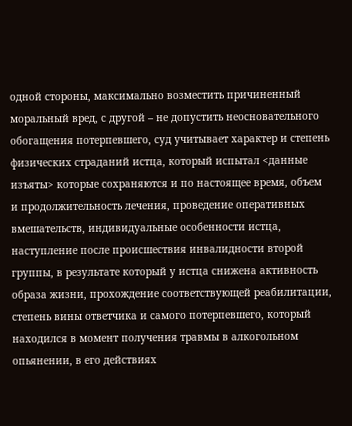одной стороны, максимально возместить причиненный моральный вред, с другой – не допустить неосновательного обогащения потерпевшего, суд учитывает характер и степень физических страданий истца, который испытал <данные изъяты> которые сохраняются и по настоящее время, объем и продолжительность лечения, проведение оперативных вмешательств, индивидуальные особенности истца, наступление после происшествия инвалидности второй группы, в результате который у истца снижена активность образа жизни, прохождение соответствующей реабилитации, степень вины ответчика и самого потерпевшего, который находился в момент получения травмы в алкогольном опьянении, в его действиях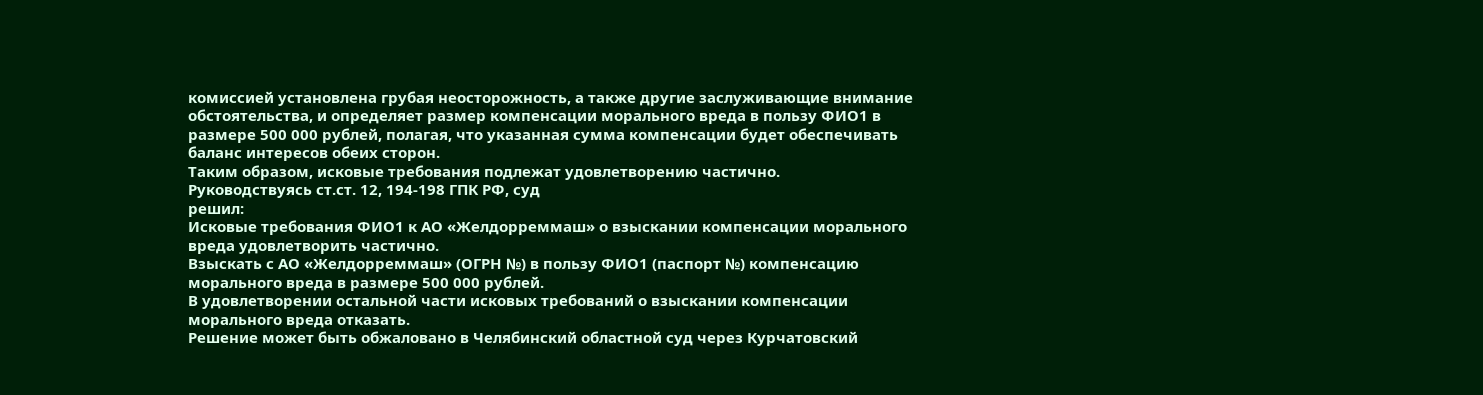комиссией установлена грубая неосторожность, а также другие заслуживающие внимание обстоятельства, и определяет размер компенсации морального вреда в пользу ФИО1 в размере 500 000 рублей, полагая, что указанная сумма компенсации будет обеспечивать баланс интересов обеих сторон.
Таким образом, исковые требования подлежат удовлетворению частично.
Руководствуясь ст.ст. 12, 194-198 ГПК РФ, суд
решил:
Исковые требования ФИО1 к АО «Желдорреммаш» о взыскании компенсации морального вреда удовлетворить частично.
Взыскать с АО «Желдорреммаш» (ОГРН №) в пользу ФИО1 (паспорт №) компенсацию морального вреда в размере 500 000 рублей.
В удовлетворении остальной части исковых требований о взыскании компенсации морального вреда отказать.
Решение может быть обжаловано в Челябинский областной суд через Курчатовский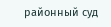районный суд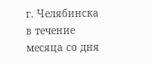г. Челябинска в течение месяца со дня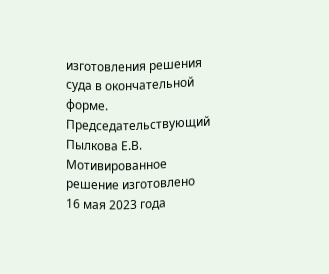изготовления решения суда в окончательной форме.
Председательствующий Пылкова Е.В.
Мотивированное решение изготовлено 16 мая 2023 года